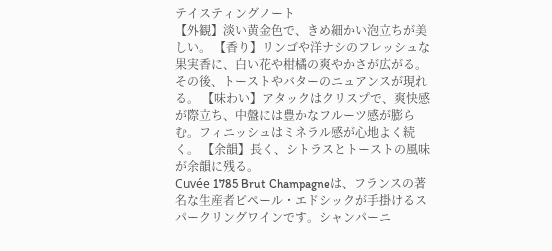テイスティングノート
【外観】淡い黄金色で、きめ細かい泡立ちが美しい。 【香り】リンゴや洋ナシのフレッシュな果実香に、白い花や柑橘の爽やかさが広がる。その後、トーストやバターのニュアンスが現れる。 【味わい】アタックはクリスプで、爽快感が際立ち、中盤には豊かなフルーツ感が膨らむ。フィニッシュはミネラル感が心地よく続く。 【余韻】長く、シトラスとトーストの風味が余韻に残る。
Cuvée 1785 Brut Champagneは、フランスの著名な生産者ピペール・エドシックが手掛けるスパークリングワインです。シャンパーニ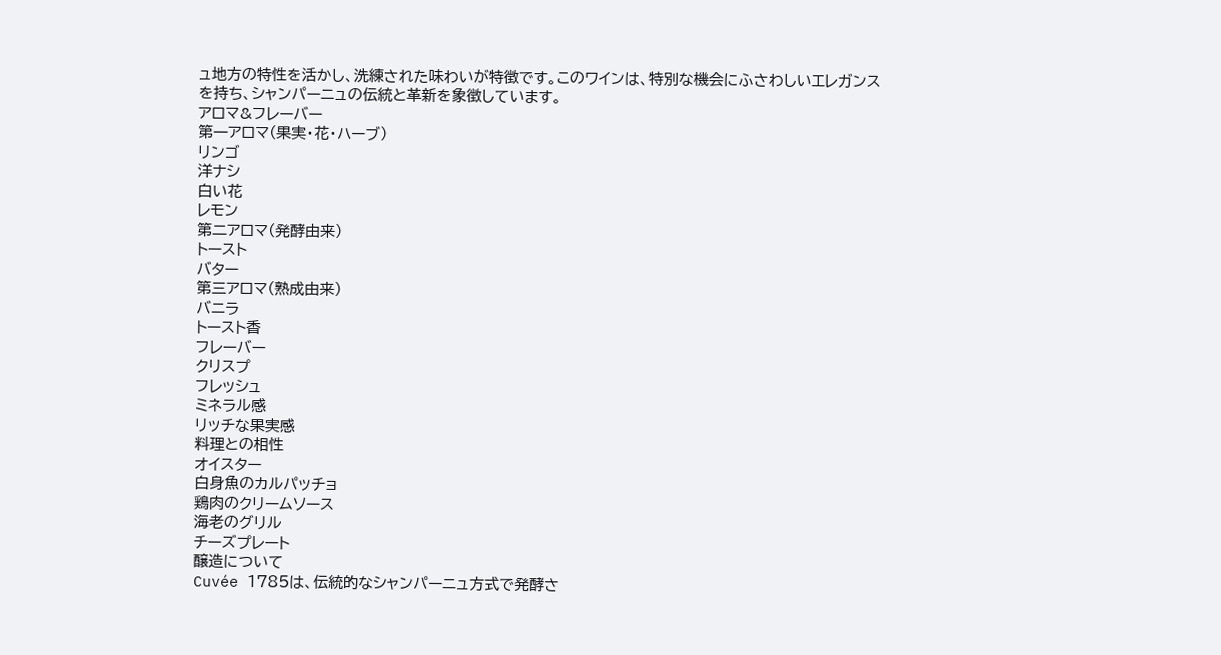ュ地方の特性を活かし、洗練された味わいが特徴です。このワインは、特別な機会にふさわしいエレガンスを持ち、シャンパーニュの伝統と革新を象徴しています。
アロマ&フレーバー
第一アロマ(果実・花・ハーブ)
リンゴ
洋ナシ
白い花
レモン
第二アロマ(発酵由来)
トースト
バター
第三アロマ(熟成由来)
バニラ
トースト香
フレーバー
クリスプ
フレッシュ
ミネラル感
リッチな果実感
料理との相性
オイスター
白身魚のカルパッチョ
鶏肉のクリームソース
海老のグリル
チーズプレート
醸造について
Cuvée 1785は、伝統的なシャンパーニュ方式で発酵さ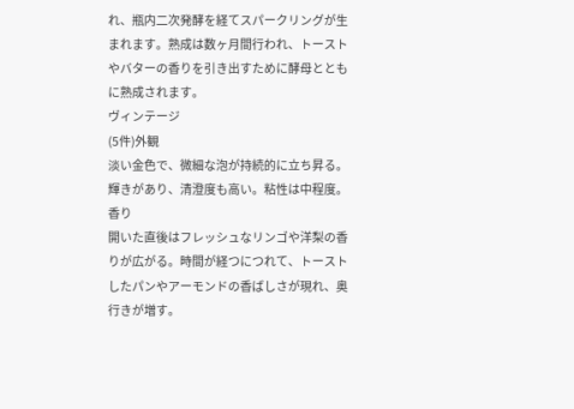れ、瓶内二次発酵を経てスパークリングが生まれます。熟成は数ヶ月間行われ、トーストやバターの香りを引き出すために酵母とともに熟成されます。
ヴィンテージ
(5件)外観
淡い金色で、微細な泡が持続的に立ち昇る。輝きがあり、清澄度も高い。粘性は中程度。
香り
開いた直後はフレッシュなリンゴや洋梨の香りが広がる。時間が経つにつれて、トーストしたパンやアーモンドの香ばしさが現れ、奥行きが増す。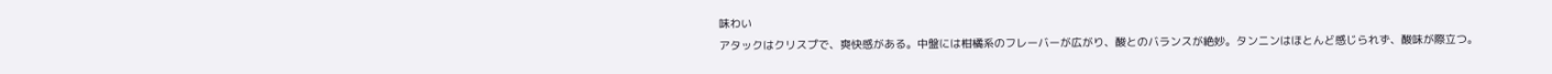味わい
アタックはクリスプで、爽快感がある。中盤には柑橘系のフレーバーが広がり、酸とのバランスが絶妙。タンニンはほとんど感じられず、酸味が際立つ。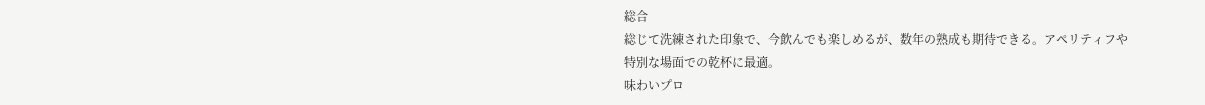総合
総じて洗練された印象で、今飲んでも楽しめるが、数年の熟成も期待できる。アペリティフや特別な場面での乾杯に最適。
味わいプロ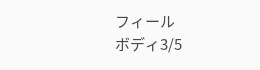フィール
ボディ3/5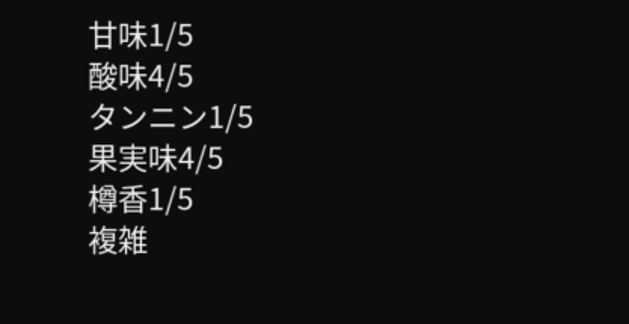甘味1/5
酸味4/5
タンニン1/5
果実味4/5
樽香1/5
複雑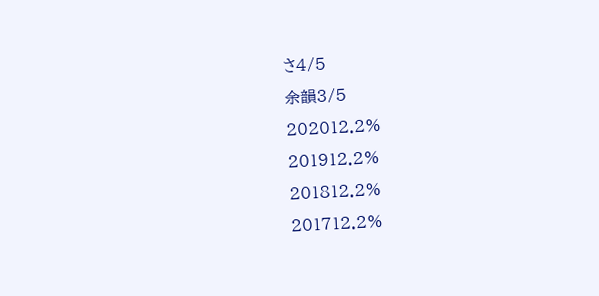さ4/5
余韻3/5
202012.2%
201912.2%
201812.2%
201712.2%